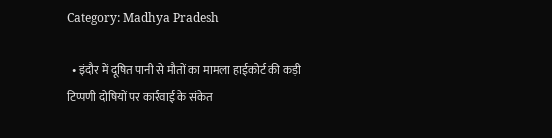Category: Madhya Pradesh

  • इंदौर में दूषित पानी से मौतों का मामला हाईकोर्ट की कड़ी टिप्पणी दोषियों पर कार्रवाई के संकेत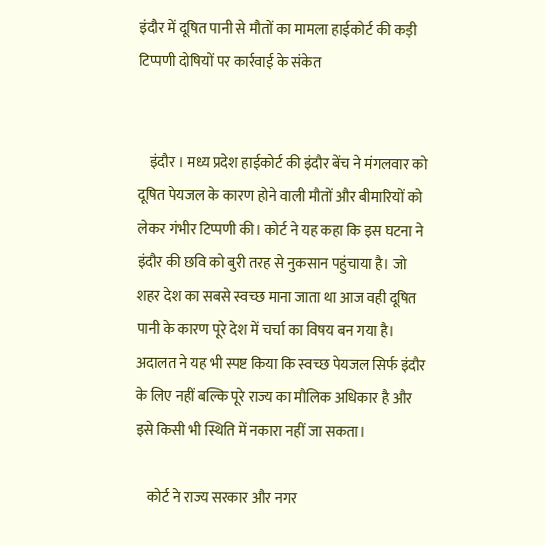इंदौर में दूषित पानी से मौतों का मामला हाईकोर्ट की कड़ी टिप्पणी दोषियों पर कार्रवाई के संकेत


    इंदौर । मध्य प्रदेश हाईकोर्ट की इंदौर बेंच ने मंगलवार को दूषित पेयजल के कारण होने वाली मौतों और बीमारियों को लेकर गंभीर टिप्पणी की। कोर्ट ने यह कहा कि इस घटना ने इंदौर की छवि को बुरी तरह से नुकसान पहुंचाया है। जो शहर देश का सबसे स्वच्छ माना जाता था आज वही दूषित पानी के कारण पूरे देश में चर्चा का विषय बन गया है। अदालत ने यह भी स्पष्ट किया कि स्वच्छ पेयजल सिर्फ इंदौर के लिए नहीं बल्कि पूरे राज्य का मौलिक अधिकार है और इसे किसी भी स्थिति में नकारा नहीं जा सकता।

    कोर्ट ने राज्य सरकार और नगर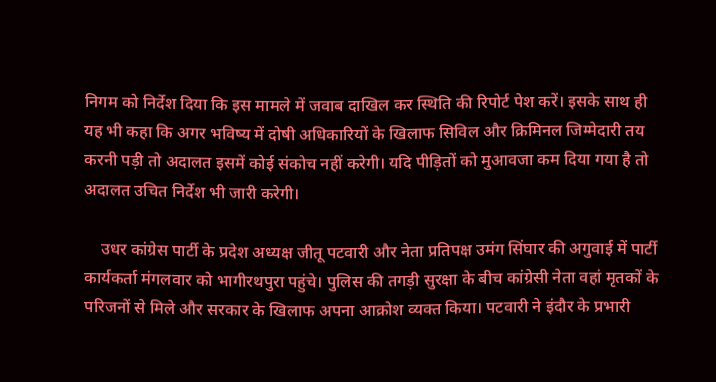निगम को निर्देश दिया कि इस मामले में जवाब दाखिल कर स्थिति की रिपोर्ट पेश करें। इसके साथ ही यह भी कहा कि अगर भविष्य में दोषी अधिकारियों के खिलाफ सिविल और क्रिमिनल जिम्मेदारी तय करनी पड़ी तो अदालत इसमें कोई संकोच नहीं करेगी। यदि पीड़ितों को मुआवजा कम दिया गया है तो अदालत उचित निर्देश भी जारी करेगी।

    उधर कांग्रेस पार्टी के प्रदेश अध्यक्ष जीतू पटवारी और नेता प्रतिपक्ष उमंग सिंघार की अगुवाई में पार्टी कार्यकर्ता मंगलवार को भागीरथपुरा पहुंचे। पुलिस की तगड़ी सुरक्षा के बीच कांग्रेसी नेता वहां मृतकों के परिजनों से मिले और सरकार के खिलाफ अपना आक्रोश व्यक्त किया। पटवारी ने इंदौर के प्रभारी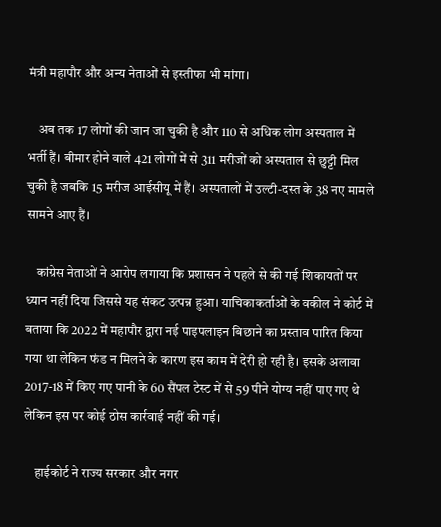मंत्री महापौर और अन्य नेताओं से इस्तीफा भी मांगा।

    अब तक 17 लोगों की जान जा चुकी है और 110 से अधिक लोग अस्पताल में भर्ती हैं। बीमार होने वाले 421 लोगों में से 311 मरीजों को अस्पताल से छुट्टी मिल चुकी है जबकि 15 मरीज आईसीयू में हैं। अस्पतालों में उल्टी-दस्त के 38 नए मामले सामने आए हैं।

    कांग्रेस नेताओं ने आरोप लगाया कि प्रशासन ने पहले से की गई शिकायतों पर ध्यान नहीं दिया जिससे यह संकट उत्पन्न हुआ। याचिकाकर्ताओं के वकील ने कोर्ट में बताया कि 2022 में महापौर द्वारा नई पाइपलाइन बिछाने का प्रस्ताव पारित किया गया था लेकिन फंड न मिलने के कारण इस काम में देरी हो रही है। इसके अलावा 2017-18 में किए गए पानी के 60 सैंपल टेस्ट में से 59 पीने योग्य नहीं पाए गए थे लेकिन इस पर कोई ठोस कार्रवाई नहीं की गई।

    हाईकोर्ट ने राज्य सरकार और नगर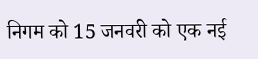निगम को 15 जनवरी को एक नई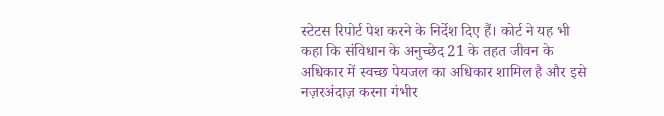स्टेटस रिपोर्ट पेश करने के निर्देश दिए हैं। कोर्ट ने यह भी कहा कि संविधान के अनुच्छेद 21 के तहत जीवन के अधिकार में स्वच्छ पेयजल का अधिकार शामिल है और इसे नज़रअंदाज़ करना गंभीर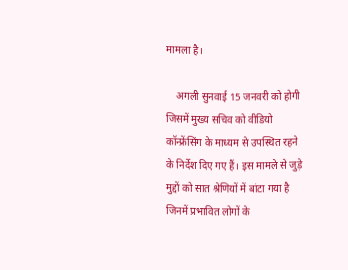मामला है।

    अगली सुनवाई 15 जनवरी को होगी जिसमें मुख्य सचिव को वीडियो कॉन्फ्रेंसिंग के माध्यम से उपस्थित रहने के निर्देश दिए गए हैं। इस मामले से जुड़े मुद्दों को सात श्रेणियों में बांटा गया है जिनमें प्रभावित लोगों के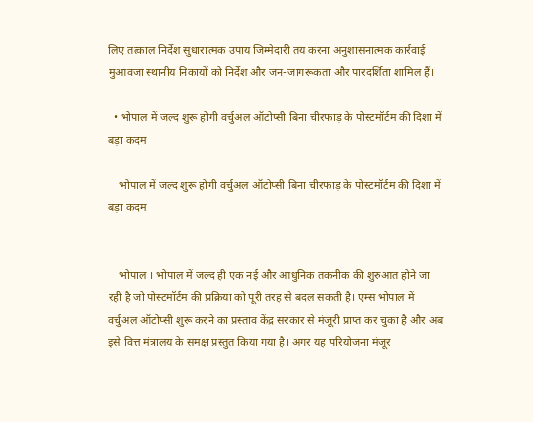लिए तत्काल निर्देश सुधारात्मक उपाय जिम्मेदारी तय करना अनुशासनात्मक कार्रवाई मुआवजा स्थानीय निकायों को निर्देश और जन-जागरूकता और पारदर्शिता शामिल हैं।

  • भोपाल में जल्द शुरू होगी वर्चुअल ऑटोप्सी बिना चीरफाड़ के पोस्टमॉर्टम की दिशा में बड़ा कदम

    भोपाल में जल्द शुरू होगी वर्चुअल ऑटोप्सी बिना चीरफाड़ के पोस्टमॉर्टम की दिशा में बड़ा कदम


    भोपाल । भोपाल में जल्द ही एक नई और आधुनिक तकनीक की शुरुआत होने जा रही है जो पोस्टमॉर्टम की प्रक्रिया को पूरी तरह से बदल सकती है। एम्स भोपाल में वर्चुअल ऑटोप्सी शुरू करने का प्रस्ताव केंद्र सरकार से मंजूरी प्राप्त कर चुका है और अब इसे वित्त मंत्रालय के समक्ष प्रस्तुत किया गया है। अगर यह परियोजना मंजूर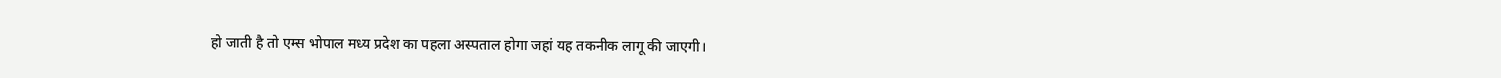हो जाती है तो एम्स भोपाल मध्य प्रदेश का पहला अस्पताल होगा जहां यह तकनीक लागू की जाएगी।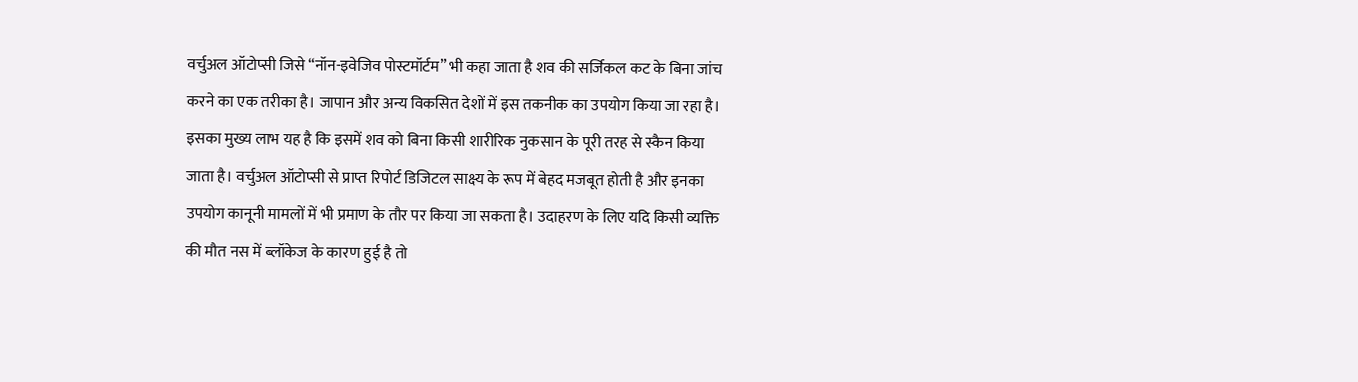वर्चुअल ऑटोप्सी जिसे “नॉन-इवेजिव पोस्टमॉर्टम” भी कहा जाता है शव की सर्जिकल कट के बिना जांच करने का एक तरीका है। जापान और अन्य विकसित देशों में इस तकनीक का उपयोग किया जा रहा है। इसका मुख्य लाभ यह है कि इसमें शव को बिना किसी शारीरिक नुकसान के पूरी तरह से स्कैन किया जाता है। वर्चुअल ऑटोप्सी से प्राप्त रिपोर्ट डिजिटल साक्ष्य के रूप में बेहद मजबूत होती है और इनका उपयोग कानूनी मामलों में भी प्रमाण के तौर पर किया जा सकता है। उदाहरण के लिए यदि किसी व्यक्ति की मौत नस में ब्लॉकेज के कारण हुई है तो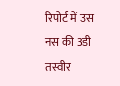रिपोर्ट में उस नस की 3डी तस्वीर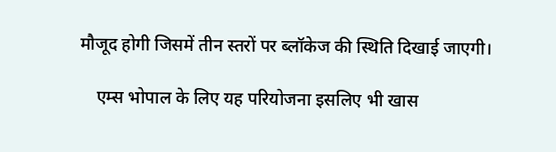मौजूद होगी जिसमें तीन स्तरों पर ब्लॉकेज की स्थिति दिखाई जाएगी।

    एम्स भोपाल के लिए यह परियोजना इसलिए भी खास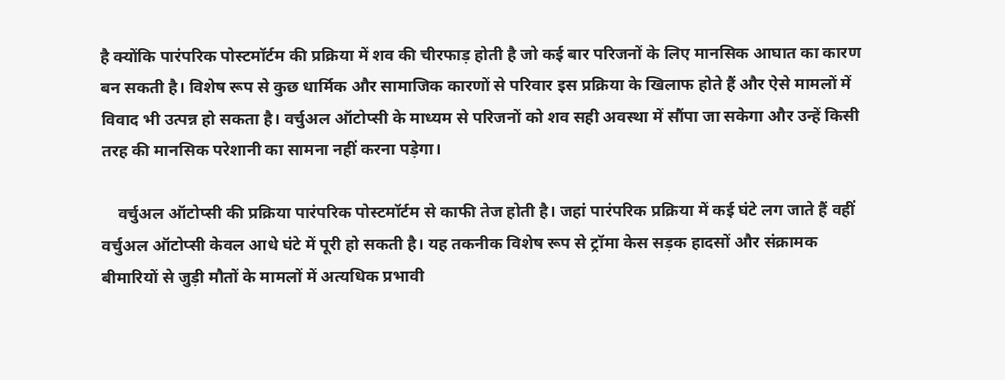है क्योंकि पारंपरिक पोस्टमॉर्टम की प्रक्रिया में शव की चीरफाड़ होती है जो कई बार परिजनों के लिए मानसिक आघात का कारण बन सकती है। विशेष रूप से कुछ धार्मिक और सामाजिक कारणों से परिवार इस प्रक्रिया के खिलाफ होते हैं और ऐसे मामलों में विवाद भी उत्पन्न हो सकता है। वर्चुअल ऑटोप्सी के माध्यम से परिजनों को शव सही अवस्था में सौंपा जा सकेगा और उन्हें किसी तरह की मानसिक परेशानी का सामना नहीं करना पड़ेगा।

    वर्चुअल ऑटोप्सी की प्रक्रिया पारंपरिक पोस्टमॉर्टम से काफी तेज होती है। जहां पारंपरिक प्रक्रिया में कई घंटे लग जाते हैं वहीं वर्चुअल ऑटोप्सी केवल आधे घंटे में पूरी हो सकती है। यह तकनीक विशेष रूप से ट्रॉमा केस सड़क हादसों और संक्रामक बीमारियों से जुड़ी मौतों के मामलों में अत्यधिक प्रभावी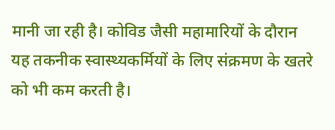मानी जा रही है। कोविड जैसी महामारियों के दौरान यह तकनीक स्वास्थ्यकर्मियों के लिए संक्रमण के खतरे को भी कम करती है।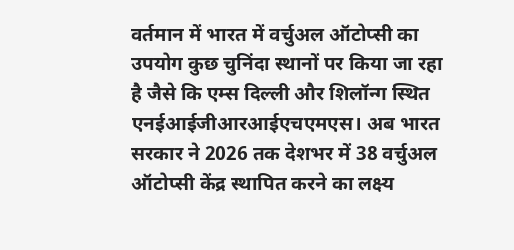वर्तमान में भारत में वर्चुअल ऑटोप्सी का उपयोग कुछ चुनिंदा स्थानों पर किया जा रहा है जैसे कि एम्स दिल्ली और शिलॉन्ग स्थित एनईआईजीआरआईएचएमएस। अब भारत सरकार ने 2026 तक देशभर में 38 वर्चुअल ऑटोप्सी केंद्र स्थापित करने का लक्ष्य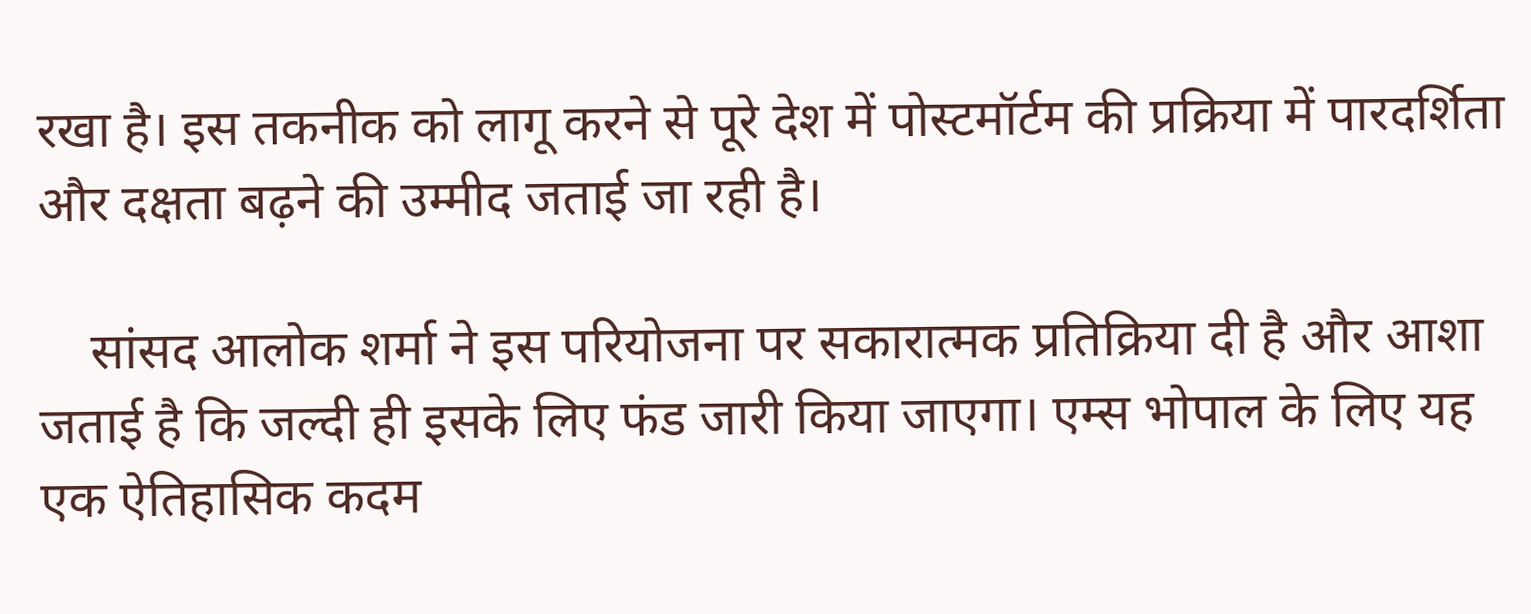रखा है। इस तकनीक को लागू करने से पूरे देश में पोस्टमॉर्टम की प्रक्रिया में पारदर्शिता और दक्षता बढ़ने की उम्मीद जताई जा रही है।

    सांसद आलोक शर्मा ने इस परियोजना पर सकारात्मक प्रतिक्रिया दी है और आशा जताई है कि जल्दी ही इसके लिए फंड जारी किया जाएगा। एम्स भोपाल के लिए यह एक ऐतिहासिक कदम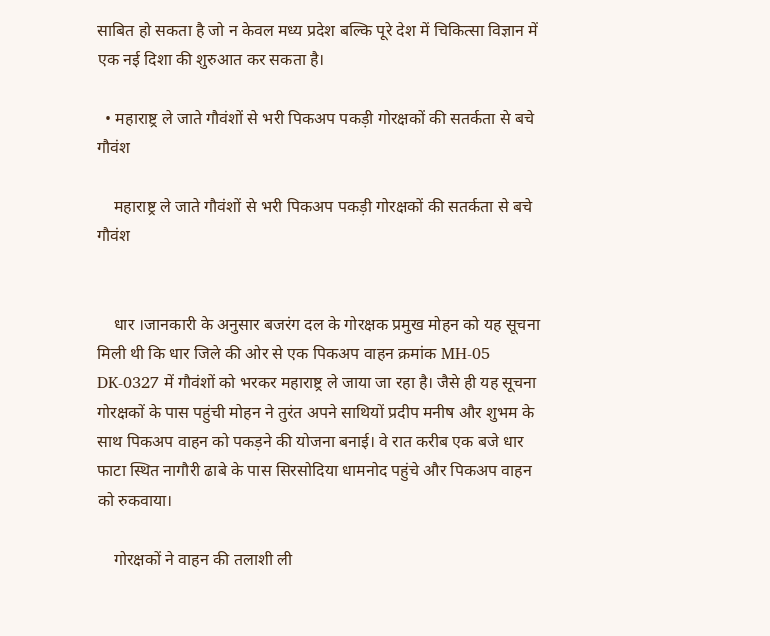साबित हो सकता है जो न केवल मध्य प्रदेश बल्कि पूरे देश में चिकित्सा विज्ञान में एक नई दिशा की शुरुआत कर सकता है।

  • महाराष्ट्र ले जाते गौवंशों से भरी पिकअप पकड़ी गोरक्षकों की सतर्कता से बचे गौवंश

    महाराष्ट्र ले जाते गौवंशों से भरी पिकअप पकड़ी गोरक्षकों की सतर्कता से बचे गौवंश


    धार ।जानकारी के अनुसार बजरंग दल के गोरक्षक प्रमुख मोहन को यह सूचना मिली थी कि धार जिले की ओर से एक पिकअप वाहन क्रमांक MH-05 DK-0327 में गौवंशों को भरकर महाराष्ट्र ले जाया जा रहा है। जैसे ही यह सूचना गोरक्षकों के पास पहुंची मोहन ने तुरंत अपने साथियों प्रदीप मनीष और शुभम के साथ पिकअप वाहन को पकड़ने की योजना बनाई। वे रात करीब एक बजे धार फाटा स्थित नागौरी ढाबे के पास सिरसोदिया धामनोद पहुंचे और पिकअप वाहन को रुकवाया।

    गोरक्षकों ने वाहन की तलाशी ली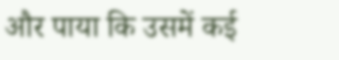और पाया कि उसमें कई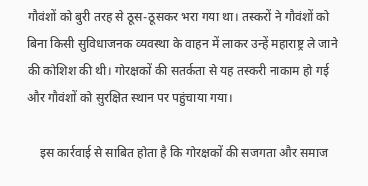गौवंशों को बुरी तरह से ठूस-ठूसकर भरा गया था। तस्करों ने गौवंशों को बिना किसी सुविधाजनक व्यवस्था के वाहन में लाकर उन्हें महाराष्ट्र ले जाने की कोशिश की थी। गोरक्षकों की सतर्कता से यह तस्करी नाकाम हो गई और गौवंशों को सुरक्षित स्थान पर पहुंचाया गया।

    इस कार्रवाई से साबित होता है कि गोरक्षकों की सजगता और समाज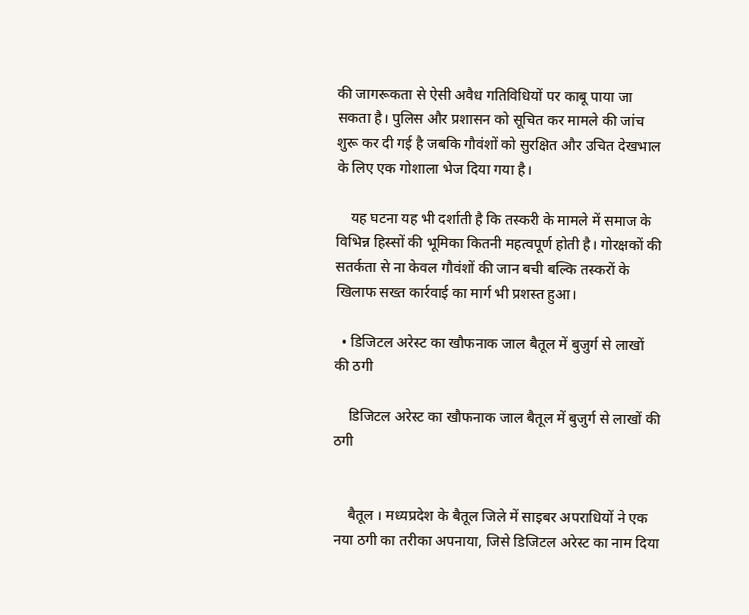की जागरूकता से ऐसी अवैध गतिविधियों पर काबू पाया जा सकता है। पुलिस और प्रशासन को सूचित कर मामले की जांच शुरू कर दी गई है जबकि गौवंशों को सुरक्षित और उचित देखभाल के लिए एक गोशाला भेज दिया गया है।

    यह घटना यह भी दर्शाती है कि तस्करी के मामले में समाज के विभिन्न हिस्सों की भूमिका कितनी महत्वपूर्ण होती है। गोरक्षकों की सतर्कता से ना केवल गौवंशों की जान बची बल्कि तस्करों के खिलाफ सख्त कार्रवाई का मार्ग भी प्रशस्त हुआ।

  • डिजिटल अरेस्ट का खौफनाक जाल बैतूल में बुजुर्ग से लाखों की ठगी

    डिजिटल अरेस्ट का खौफनाक जाल बैतूल में बुजुर्ग से लाखों की ठगी


    बैतूल । मध्यप्रदेश के बैतूल जिले में साइबर अपराधियों ने एक नया ठगी का तरीका अपनाया, जिसे डिजिटल अरेस्ट का नाम दिया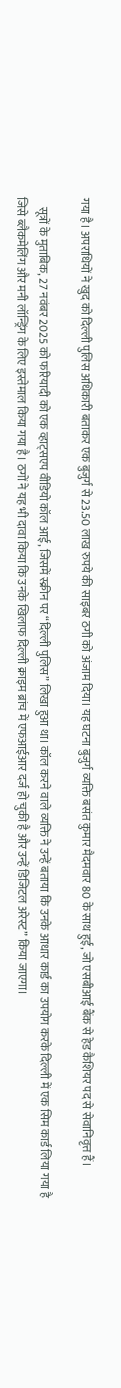गया है। अपराधियों ने खुद को दिल्ली पुलिस अधिकारी बताकर एक बुजुर्ग से 23.50 लाख रुपये की साइबर ठगी को अंजाम दिया। यह घटना बुजुर्ग व्यक्ति बसंत कुमार मैदमवार 80 के साथ हुई, जो एसबीआई बैंक से हेड कैशियर पद से सेवानिवृत्त हैं।

    सूत्रों के मुताबिक, 27 नवंबर 2025 को फरियादी को एक व्हाट्सएप वीडियो कॉल आई, जिसमें स्क्रीन पर “दिल्ली पुलिस” लिखा हुआ था। कॉल करने वाले व्यक्ति ने उन्हें बताया कि उनके आधार कार्ड का उपयोग करके दिल्ली में एक सिम कार्ड लिया गया है जिसे ब्लैकमेलिंग और मनी लॉन्ड्रिंग के लिए इस्तेमाल किया गया है। ठगों ने यह भी दावा किया कि उनके खिलाफ दिल्ली क्राइम ब्रांच में एफआईआर दर्ज हो चुकी है और उन्हें डिजिटल अरेस्ट” किया जाएगा।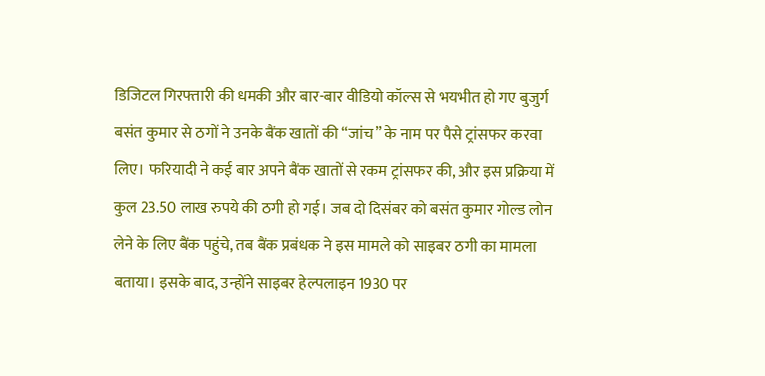डिजिटल गिरफ्तारी की धमकी और बार-बार वीडियो कॉल्स से भयभीत हो गए बुजुर्ग बसंत कुमार से ठगों ने उनके बैंक खातों की “जांच” के नाम पर पैसे ट्रांसफर करवा लिए। फरियादी ने कई बार अपने बैंक खातों से रकम ट्रांसफर की, और इस प्रक्रिया में कुल 23.50 लाख रुपये की ठगी हो गई। जब दो दिसंबर को बसंत कुमार गोल्ड लोन लेने के लिए बैंक पहुंचे, तब बैंक प्रबंधक ने इस मामले को साइबर ठगी का मामला बताया। इसके बाद, उन्होंने साइबर हेल्पलाइन 1930 पर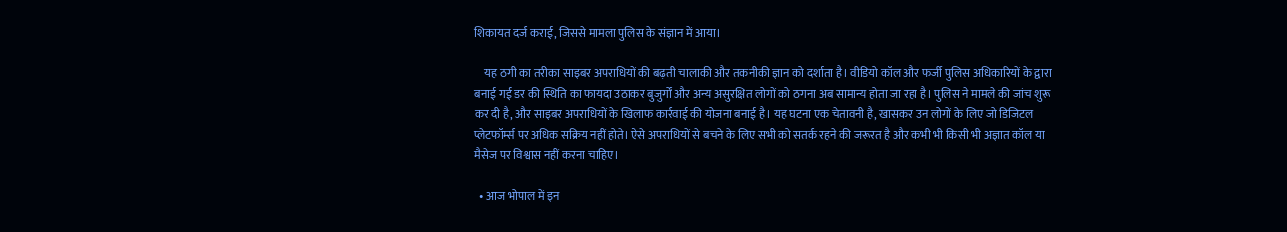शिकायत दर्ज कराई, जिससे मामला पुलिस के संज्ञान में आया।

    यह ठगी का तरीका साइबर अपराधियों की बढ़ती चालाकी और तकनीकी ज्ञान को दर्शाता है। वीडियो कॉल और फर्जी पुलिस अधिकारियों के द्वारा बनाई गई डर की स्थिति का फायदा उठाकर बुजुर्गों और अन्य असुरक्षित लोगों को ठगना अब सामान्य होता जा रहा है। पुलिस ने मामले की जांच शुरू कर दी है, और साइबर अपराधियों के खिलाफ कार्रवाई की योजना बनाई है। यह घटना एक चेतावनी है, खासकर उन लोगों के लिए जो डिजिटल प्लेटफॉर्म्स पर अधिक सक्रिय नहीं होते। ऐसे अपराधियों से बचने के लिए सभी को सतर्क रहने की जरूरत है और कभी भी किसी भी अज्ञात कॉल या मैसेज पर विश्वास नहीं करना चाहिए।

  • आज भोपाल में इन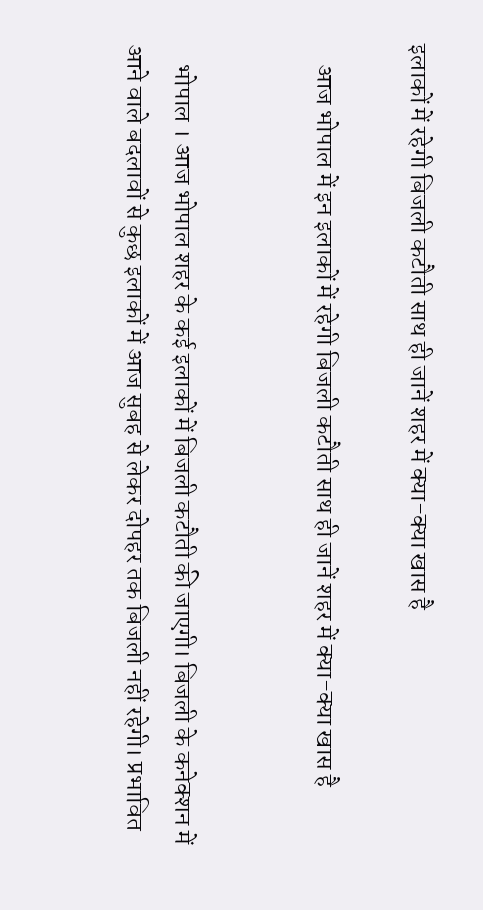इलाकों में रहेगी बिजली कटौती साथ ही जानें शहर में क्या-क्या खास है

    आज भोपाल में इन इलाकों में रहेगी बिजली कटौती साथ ही जानें शहर में क्या-क्या खास है


    भोपाल । आज भोपाल शहर के कई इलाकों में बिजली कटौती की जाएगी। बिजली के कनेक्शन में आने वाले बदलावों से कुछ इलाकों में आज सुबह से लेकर दोपहर तक बिजली नहीं रहेगी। प्रभावित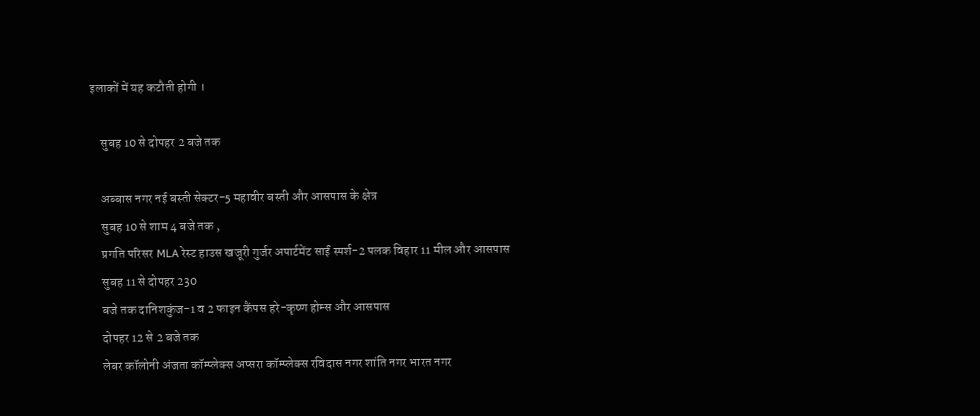इलाकों में यह कटौती होगी ।

    सुबह 10 से दोपहर 2 बजे तक

    अब्बास नगर नई बस्ती सेक्टर-5 महावीर बस्ती और आसपास के क्षेत्र
    सुबह 10 से शाम 4 बजे तक ,
    प्रगति परिसर MLA रेस्ट हाउस खजूरी गुर्जर अपार्टमेंट साईं स्पर्श-2 पलक विहार 11 मील और आसपास
    सुबह 11 से दोपहर 230
    बजे तक दानिशकुंज-1 व 2 फाइन कैंपस हरे-कृष्ण होम्स और आसपास
    दोपहर 12 से 2 बजे तक
    लेबर कॉलोनी अंजता कॉम्प्लेक्स अप्सरा कॉम्प्लेक्स रविदास नगर शांति नगर भारत नगर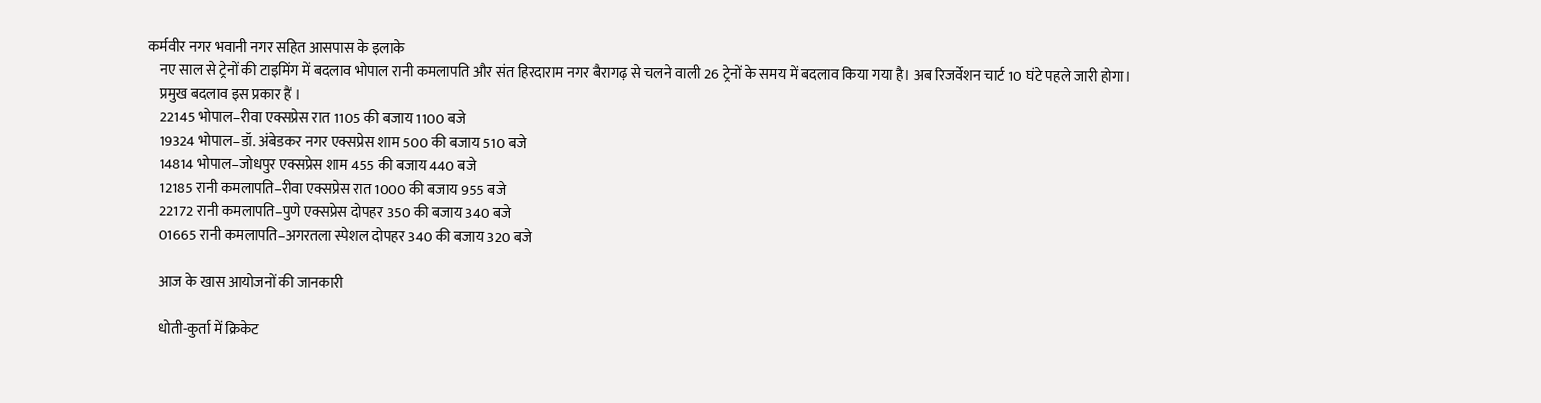कर्मवीर नगर भवानी नगर सहित आसपास के इलाके
    नए साल से ट्रेनों की टाइमिंग में बदलाव भोपाल रानी कमलापति और संत हिरदाराम नगर बैरागढ़ से चलने वाली 26 ट्रेनों के समय में बदलाव किया गया है। अब रिजर्वेशन चार्ट 10 घंटे पहले जारी होगा।
    प्रमुख बदलाव इस प्रकार हैं ।
    22145 भोपाल–रीवा एक्सप्रेस रात 1105 की बजाय 1100 बजे
    19324 भोपाल–डॉ. अंबेडकर नगर एक्सप्रेस शाम 500 की बजाय 510 बजे
    14814 भोपाल–जोधपुर एक्सप्रेस शाम 455 की बजाय 440 बजे
    12185 रानी कमलापति–रीवा एक्सप्रेस रात 1000 की बजाय 955 बजे
    22172 रानी कमलापति–पुणे एक्सप्रेस दोपहर 350 की बजाय 340 बजे
    01665 रानी कमलापति–अगरतला स्पेशल दोपहर 340 की बजाय 320 बजे

    आज के खास आयोजनों की जानकारी

    धोती-कुर्ता में क्रिकेट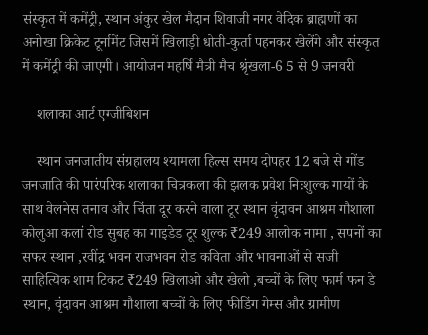संस्कृत में कमेंट्री, स्थान अंकुर खेल मैदान शिवाजी नगर वेदिक ब्राह्मणों का अनोखा क्रिकेट टूर्नामेंट जिसमें खिलाड़ी धोती-कुर्ता पहनकर खेलेंगे और संस्कृत में कमेंट्री की जाएगी। आयोजन महर्षि मैत्री मैच श्रृंखला-6 5 से 9 जनवरी

    शलाका आर्ट एग्जीबिशन

    स्थान जनजातीय संग्रहालय श्यामला हिल्स समय दोपहर 12 बजे से गोंड जनजाति की पारंपरिक शलाका चित्रकला की झलक प्रवेश निःशुल्क गायों के साथ वेलनेस तनाव और चिंता दूर करने वाला टूर स्थान वृंदावन आश्रम गौशाला कोलुआ कलां रोड सुबह का गाइडेड टूर शुल्क ₹249 आलोक नामा , सपनों का सफर स्थान ,रवींद्र भवन राजभवन रोड कविता और भावनाओं से सजी साहित्यिक शाम टिकट ₹249 खिलाओ और खेलो ,बच्चों के लिए फार्म फन डे स्थान, वृंदावन आश्रम गौशाला बच्चों के लिए फीडिंग गेम्स और ग्रामीण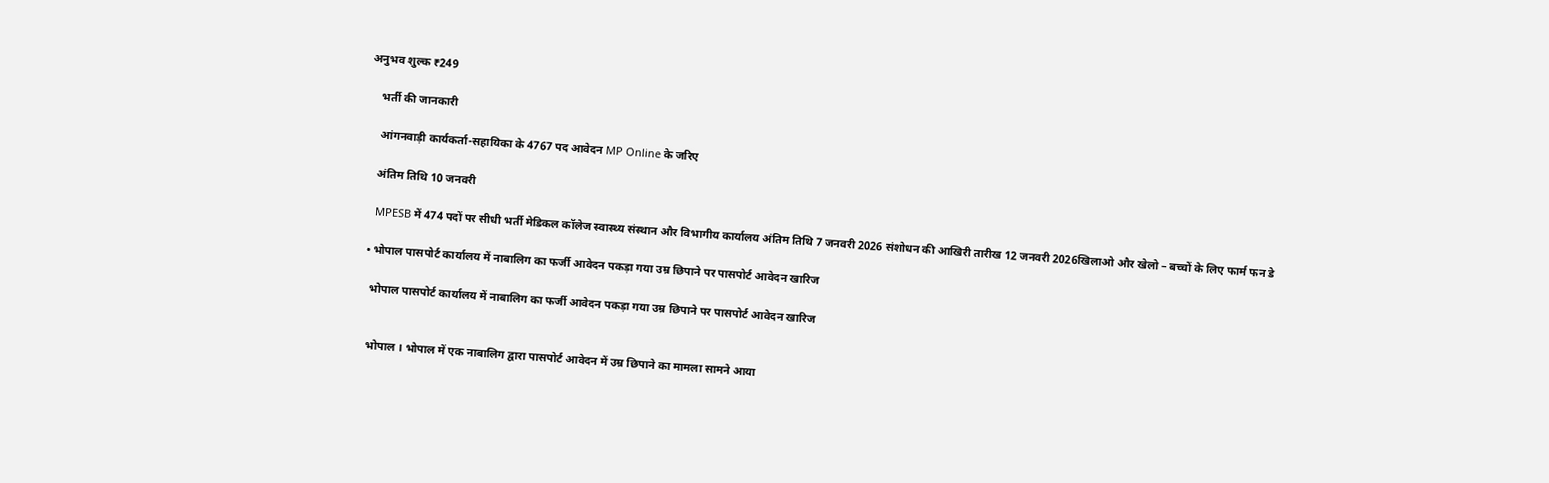अनुभव शुल्क ₹249

    भर्ती की जानकारी

    आंगनवाड़ी कार्यकर्ता-सहायिका के 4767 पद आवेदन MP Online के जरिए

    अंतिम तिथि 10 जनवरी

    MPESB में 474 पदों पर सीधी भर्ती मेडिकल कॉलेज स्वास्थ्य संस्थान और विभागीय कार्यालय अंतिम तिथि 7 जनवरी 2026 संशोधन की आखिरी तारीख 12 जनवरी 2026खिलाओ और खेलो – बच्चों के लिए फार्म फन डे

  • भोपाल पासपोर्ट कार्यालय में नाबालिग का फर्जी आवेदन पकड़ा गया उम्र छिपाने पर पासपोर्ट आवेदन खारिज

    भोपाल पासपोर्ट कार्यालय में नाबालिग का फर्जी आवेदन पकड़ा गया उम्र छिपाने पर पासपोर्ट आवेदन खारिज


    भोपाल । भोपाल में एक नाबालिग द्वारा पासपोर्ट आवेदन में उम्र छिपाने का मामला सामने आया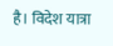है। विदेश यात्रा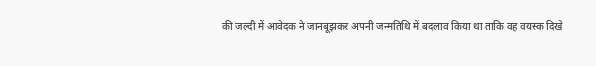की जल्दी में आवेदक ने जानबूझकर अपनी जन्मतिथि में बदलाव किया था ताकि वह वयस्क दिखे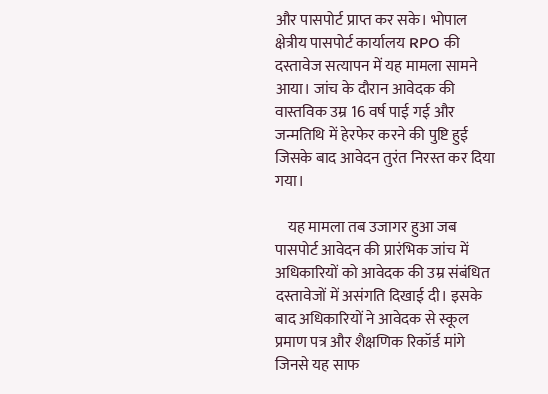और पासपोर्ट प्राप्त कर सके। भोपाल क्षेत्रीय पासपोर्ट कार्यालय RPO की दस्तावेज सत्यापन में यह मामला सामने आया। जांच के दौरान आवेदक की वास्तविक उम्र 16 वर्ष पाई गई और जन्मतिथि में हेरफेर करने की पुष्टि हुई जिसके बाद आवेदन तुरंत निरस्त कर दिया गया।

    यह मामला तब उजागर हुआ जब पासपोर्ट आवेदन की प्रारंभिक जांच में अधिकारियों को आवेदक की उम्र संबंधित दस्तावेजों में असंगति दिखाई दी। इसके बाद अधिकारियों ने आवेदक से स्कूल प्रमाण पत्र और शैक्षणिक रिकॉर्ड मांगे जिनसे यह साफ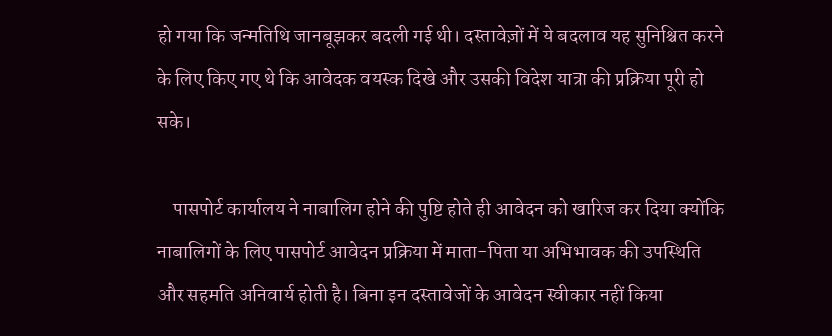हो गया कि जन्मतिथि जानबूझकर बदली गई थी। दस्तावेज़ों में ये बदलाव यह सुनिश्चित करने के लिए किए गए थे कि आवेदक वयस्क दिखे और उसकी विदेश यात्रा की प्रक्रिया पूरी हो सके।

    पासपोर्ट कार्यालय ने नाबालिग होने की पुष्टि होते ही आवेदन को खारिज कर दिया क्योंकि नाबालिगों के लिए पासपोर्ट आवेदन प्रक्रिया में माता-पिता या अभिभावक की उपस्थिति और सहमति अनिवार्य होती है। बिना इन दस्तावेजों के आवेदन स्वीकार नहीं किया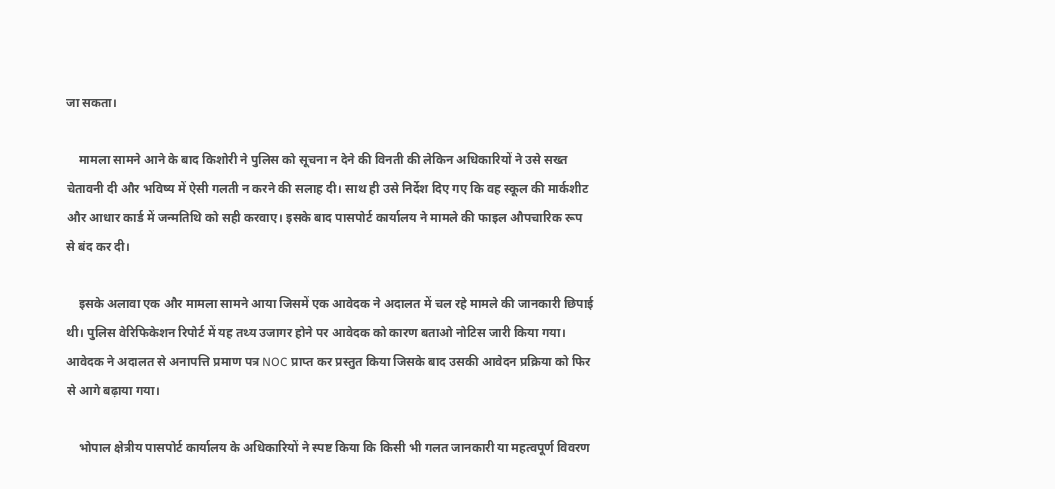जा सकता।

    मामला सामने आने के बाद किशोरी ने पुलिस को सूचना न देने की विनती की लेकिन अधिकारियों ने उसे सख्त चेतावनी दी और भविष्य में ऐसी गलती न करने की सलाह दी। साथ ही उसे निर्देश दिए गए कि वह स्कूल की मार्कशीट और आधार कार्ड में जन्मतिथि को सही करवाए। इसके बाद पासपोर्ट कार्यालय ने मामले की फाइल औपचारिक रूप से बंद कर दी।

    इसके अलावा एक और मामला सामने आया जिसमें एक आवेदक ने अदालत में चल रहे मामले की जानकारी छिपाई थी। पुलिस वेरिफिकेशन रिपोर्ट में यह तथ्य उजागर होने पर आवेदक को कारण बताओ नोटिस जारी किया गया। आवेदक ने अदालत से अनापत्ति प्रमाण पत्र NOC प्राप्त कर प्रस्तुत किया जिसके बाद उसकी आवेदन प्रक्रिया को फिर से आगे बढ़ाया गया।

    भोपाल क्षेत्रीय पासपोर्ट कार्यालय के अधिकारियों ने स्पष्ट किया कि किसी भी गलत जानकारी या महत्वपूर्ण विवरण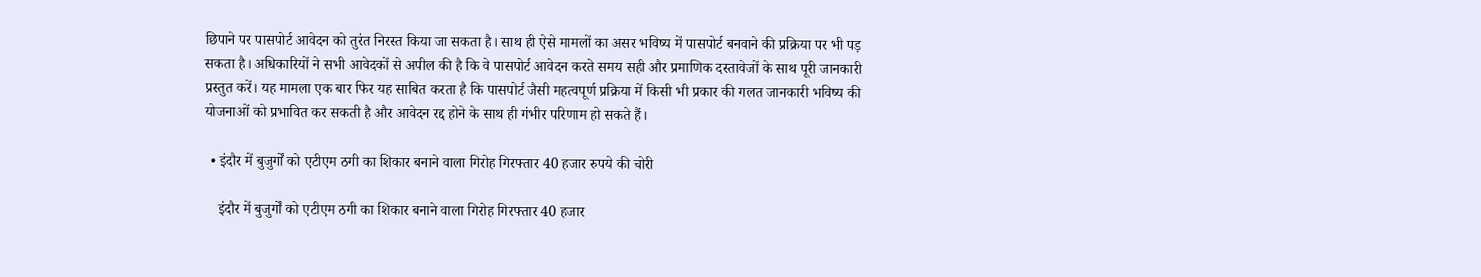छिपाने पर पासपोर्ट आवेदन को तुरंत निरस्त किया जा सकता है। साथ ही ऐसे मामलों का असर भविष्य में पासपोर्ट बनवाने की प्रक्रिया पर भी पड़ सकता है। अधिकारियों ने सभी आवेदकों से अपील की है कि वे पासपोर्ट आवेदन करते समय सही और प्रमाणिक दस्तावेजों के साथ पूरी जानकारी प्रस्तुत करें। यह मामला एक बार फिर यह साबित करता है कि पासपोर्ट जैसी महत्वपूर्ण प्रक्रिया में किसी भी प्रकार की गलत जानकारी भविष्य की योजनाओं को प्रभावित कर सकती है और आवेदन रद्द होने के साथ ही गंभीर परिणाम हो सकते हैं।

  • इंदौर में बुजुर्गों को एटीएम ठगी का शिकार बनाने वाला गिरोह गिरफ्तार 40 हजार रुपये की चोरी

    इंदौर में बुजुर्गों को एटीएम ठगी का शिकार बनाने वाला गिरोह गिरफ्तार 40 हजार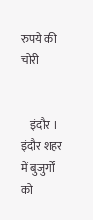रुपये की चोरी


    इंदौर । इंदौर शहर में बुजुर्गों को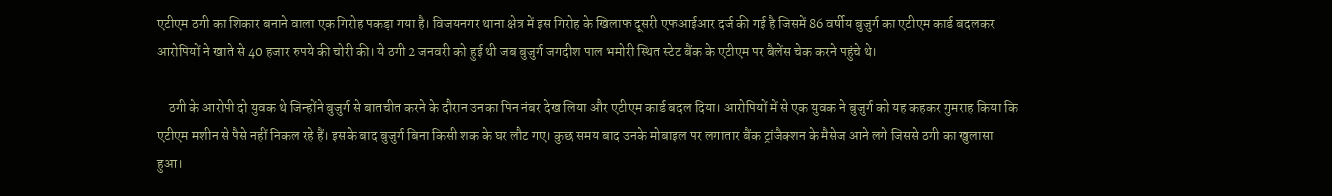एटीएम ठगी का शिकार बनाने वाला एक गिरोह पकड़ा गया है। विजयनगर थाना क्षेत्र में इस गिरोह के खिलाफ दूसरी एफआईआर दर्ज की गई है जिसमें 86 वर्षीय बुजुर्ग का एटीएम कार्ड बदलकर आरोपियों ने खाते से 40 हजार रुपये की चोरी की। ये ठगी 2 जनवरी को हुई थी जब बुजुर्ग जगदीश पाल भमोरी स्थित स्टेट बैंक के एटीएम पर बैलेंस चेक करने पहुंचे थे।

    ठगी के आरोपी दो युवक थे जिन्होंने बुजुर्ग से बातचीत करने के दौरान उनका पिन नंबर देख लिया और एटीएम कार्ड बदल दिया। आरोपियों में से एक युवक ने बुजुर्ग को यह कहकर गुमराह किया कि एटीएम मशीन से पैसे नहीं निकल रहे हैं। इसके बाद बुजुर्ग बिना किसी शक के घर लौट गए। कुछ समय बाद उनके मोबाइल पर लगातार बैंक ट्रांजैक्शन के मैसेज आने लगे जिससे ठगी का खुलासा हुआ।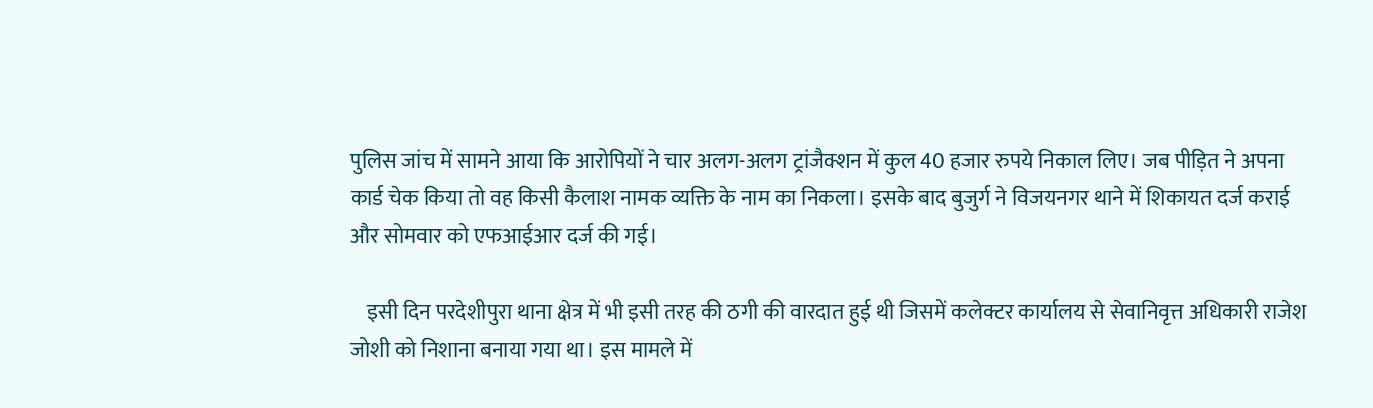पुलिस जांच में सामने आया कि आरोपियों ने चार अलग-अलग ट्रांजैक्शन में कुल 40 हजार रुपये निकाल लिए। जब पीड़ित ने अपना कार्ड चेक किया तो वह किसी कैलाश नामक व्यक्ति के नाम का निकला। इसके बाद बुजुर्ग ने विजयनगर थाने में शिकायत दर्ज कराई और सोमवार को एफआईआर दर्ज की गई।

    इसी दिन परदेशीपुरा थाना क्षेत्र में भी इसी तरह की ठगी की वारदात हुई थी जिसमें कलेक्टर कार्यालय से सेवानिवृत्त अधिकारी राजेश जोशी को निशाना बनाया गया था। इस मामले में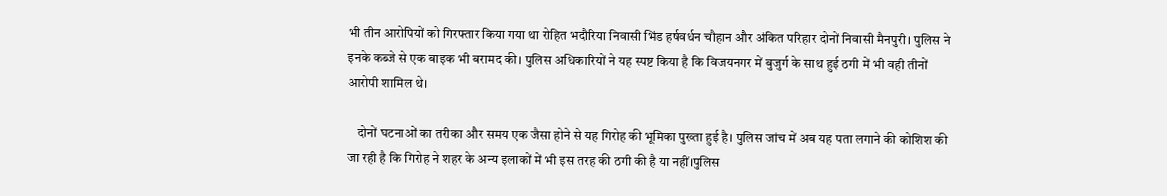भी तीन आरोपियों को गिरफ्तार किया गया था रोहित भदौरिया निवासी भिंड हर्षवर्धन चौहान और अंकित परिहार दोनों निवासी मैनपुरी। पुलिस ने इनके कब्जे से एक बाइक भी बरामद की। पुलिस अधिकारियों ने यह स्पष्ट किया है कि विजयनगर में बुजुर्ग के साथ हुई ठगी में भी वही तीनों आरोपी शामिल थे।

    दोनों घटनाओं का तरीका और समय एक जैसा होने से यह गिरोह की भूमिका पुख्ता हुई है। पुलिस जांच में अब यह पता लगाने की कोशिश की जा रही है कि गिरोह ने शहर के अन्य इलाकों में भी इस तरह की ठगी की है या नहीं।पुलिस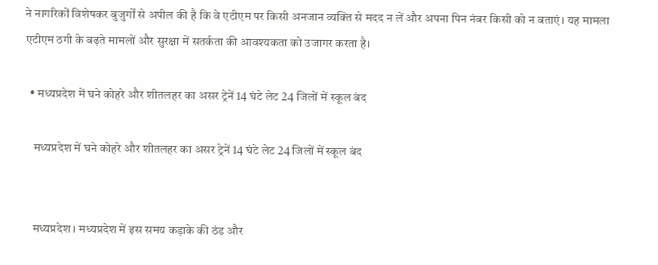ने नागरिकों विशेषकर बुजुर्गों से अपील की है कि वे एटीएम पर किसी अनजान व्यक्ति से मदद न लें और अपना पिन नंबर किसी को न बताएं। यह मामला एटीएम ठगी के बढ़ते मामलों और सुरक्षा में सतर्कता की आवश्यकता को उजागर करता है।

  • मध्यप्रदेश में घने कोहरे और शीतलहर का असर ट्रेनें 14 घंटे लेट 24 जिलों में स्कूल बंद

    मध्यप्रदेश में घने कोहरे और शीतलहर का असर ट्रेनें 14 घंटे लेट 24 जिलों में स्कूल बंद


    मध्यप्रदेश । मध्यप्रदेश में इस समय कड़ाके की ठंड और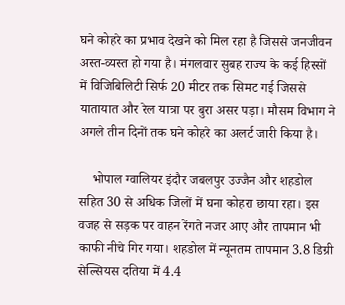घने कोहरे का प्रभाव देखने को मिल रहा है जिससे जनजीवन अस्त-व्यस्त हो गया है। मंगलवार सुबह राज्य के कई हिस्सों में विजिबिलिटी सिर्फ 20 मीटर तक सिमट गई जिससे यातायात और रेल यात्रा पर बुरा असर पड़ा। मौसम विभाग ने अगले तीन दिनों तक घने कोहरे का अलर्ट जारी किया है।

    भोपाल ग्वालियर इंदौर जबलपुर उज्जैन और शहडोल सहित 30 से अधिक जिलों में घना कोहरा छाया रहा। इस वजह से सड़क पर वाहन रेंगते नजर आए और तापमान भी काफी नीचे गिर गया। शहडोल में न्यूनतम तापमान 3.8 डिग्री सेल्सियस दतिया में 4.4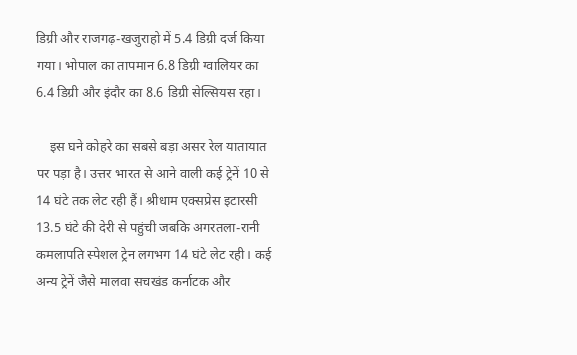डिग्री और राजगढ़-खजुराहो में 5.4 डिग्री दर्ज किया गया। भोपाल का तापमान 6.8 डिग्री ग्वालियर का 6.4 डिग्री और इंदौर का 8.6 डिग्री सेल्सियस रहा।

    इस घने कोहरे का सबसे बड़ा असर रेल यातायात पर पड़ा है। उत्तर भारत से आने वाली कई ट्रेनें 10 से 14 घंटे तक लेट रही हैं। श्रीधाम एक्सप्रेस इटारसी 13.5 घंटे की देरी से पहुंची जबकि अगरतला-रानी कमलापति स्पेशल ट्रेन लगभग 14 घंटे लेट रही। कई अन्य ट्रेनें जैसे मालवा सचखंड कर्नाटक और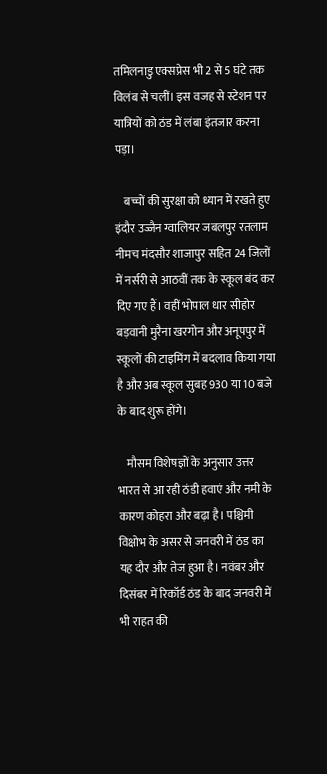तमिलनाडु एक्सप्रेस भी 2 से 5 घंटे तक विलंब से चलीं। इस वजह से स्टेशन पर यात्रियों को ठंड में लंबा इंतजार करना पड़ा।

    बच्चों की सुरक्षा को ध्यान में रखते हुए इंदौर उज्जैन ग्वालियर जबलपुर रतलाम नीमच मंदसौर शाजापुर सहित 24 जिलों में नर्सरी से आठवीं तक के स्कूल बंद कर दिए गए हैं। वहीं भोपाल धार सीहोर बड़वानी मुरैना खरगोन और अनूपपुर में स्कूलों की टाइमिंग में बदलाव किया गया है और अब स्कूल सुबह 930 या 10 बजे के बाद शुरू होंगे।

    मौसम विशेषज्ञों के अनुसार उत्तर भारत से आ रही ठंडी हवाएं और नमी के कारण कोहरा और बढ़ा है। पश्चिमी विक्षोभ के असर से जनवरी में ठंड का यह दौर और तेज हुआ है। नवंबर और दिसंबर में रिकॉर्ड ठंड के बाद जनवरी में भी राहत की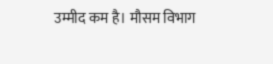उम्मीद कम है। मौसम विभाग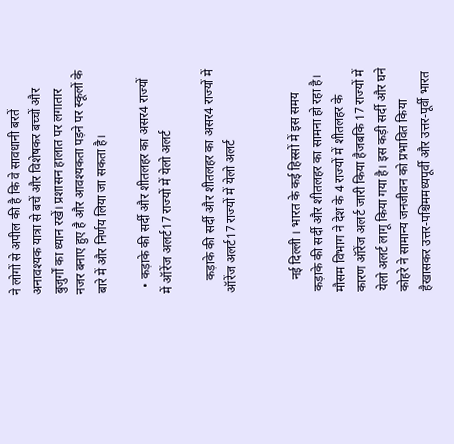ने लोगों से अपील की है कि वे सावधानी बरतें अनावश्यक यात्रा से बचें और विशेषकर बच्चों और बुजुर्गों का ध्यान रखें। प्रशासन हालात पर लगातार नजर बनाए हुए है और आवश्यकता पड़ने पर स्कूलों के बारे में और निर्णय लिया जा सकता है।

  • कड़ाके की सर्दी और शीतलहर का असर4 राज्यों में ऑरेंज अलर्ट17 राज्यों में येलो अलर्ट

    कड़ाके की सर्दी और शीतलहर का असर4 राज्यों में ऑरेंज अलर्ट17 राज्यों में येलो अलर्ट


    नई दिल्ली । भारत के कई हिस्सों में इस समय कड़ाके की सर्दी और शीतलहर का सामना हो रहा है। मौसम विभाग ने देश के 4 राज्यों में शीतलहर के कारण ऑरेंज अलर्ट जारी किया हैजबकि 17 राज्यों में येलो अलर्ट लागू किया गया है। इस कड़ी सर्दी और घने कोहरे ने सामान्य जनजीवन को प्रभावित किया हैखासकर उत्तर-पश्चिममध्यपूर्वी और उत्तर-पूर्वी भारत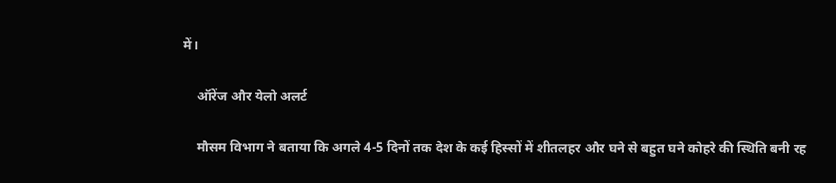में।

    ऑरेंज और येलो अलर्ट

    मौसम विभाग ने बताया कि अगले 4-5 दिनों तक देश के कई हिस्सों में शीतलहर और घने से बहुत घने कोहरे की स्थिति बनी रह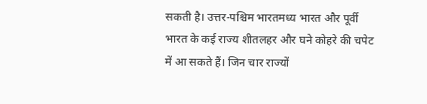सकती है। उत्तर-पश्चिम भारतमध्य भारत और पूर्वी भारत के कई राज्य शीतलहर और घने कोहरे की चपेट में आ सकते हैं। जिन चार राज्यों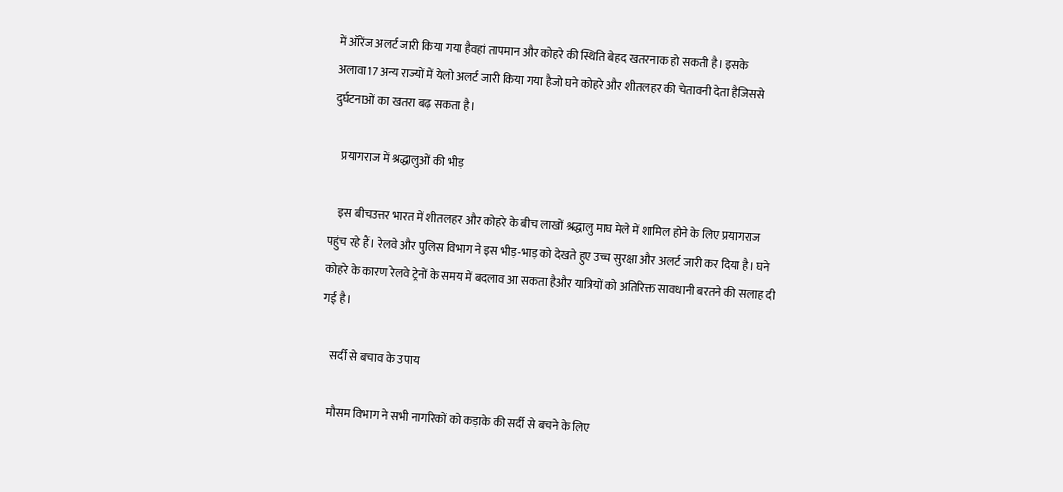में ऑरेंज अलर्ट जारी किया गया हैवहां तापमान और कोहरे की स्थिति बेहद खतरनाक हो सकती है। इसके अलावा17 अन्य राज्यों में येलो अलर्ट जारी किया गया हैजो घने कोहरे और शीतलहर की चेतावनी देता हैजिससे दुर्घटनाओं का खतरा बढ़ सकता है।

    प्रयागराज में श्रद्धालुओं की भीड़

    इस बीचउत्तर भारत में शीतलहर और कोहरे के बीच लाखों श्रद्धालु माघ मेले में शामिल होने के लिए प्रयागराज पहुंच रहे हैं। रेलवे और पुलिस विभाग ने इस भीड़-भाड़ को देखते हुए उच्च सुरक्षा और अलर्ट जारी कर दिया है। घने कोहरे के कारण रेलवे ट्रेनों के समय में बदलाव आ सकता हैऔर यात्रियों को अतिरिक्त सावधानी बरतने की सलाह दी गई है।

    सर्दी से बचाव के उपाय

    मौसम विभाग ने सभी नागरिकों को कड़ाके की सर्दी से बचने के लिए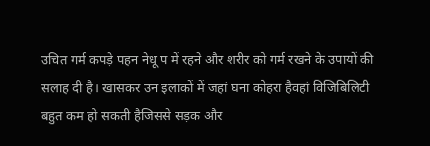उचित गर्म कपड़े पहन नेधू प में रहने और शरीर को गर्म रखने के उपायों की सलाह दी है। खासकर उन इलाकों में जहां घना कोहरा हैवहां विजिबिलिटी बहुत कम हो सकती हैजिससे सड़क और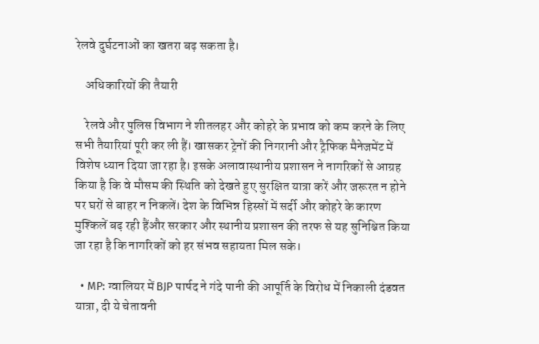रेलवे दुर्घटनाओं का खतरा बढ़ सकता है।

    अधिकारियों की तैयारी

    रेलवे और पुलिस विभाग ने शीतलहर और कोहरे के प्रभाव को कम करने के लिए सभी तैयारियां पूरी कर ली हैं। खासकर ट्रेनों की निगरानी और ट्रैफिक मैनेजमेंट में विशेष ध्यान दिया जा रहा है। इसके अलावास्थानीय प्रशासन ने नागरिकों से आग्रह किया है कि वे मौसम की स्थिति को देखते हुए सुरक्षित यात्रा करें और जरूरत न होने पर घरों से बाहर न निकलें। देश के विभिन्न हिस्सों में सर्दी और कोहरे के कारण मुश्किलें बढ़ रही हैंऔर सरकार और स्थानीय प्रशासन की तरफ से यह सुनिश्चित किया जा रहा है कि नागरिकों को हर संभव सहायता मिल सके।

  • MP: ग्वालियर में BJP पार्षद ने गंदे पानी की आपूर्ति के विरोध में निकाली दंडवत यात्रा, दी ये चेतावनी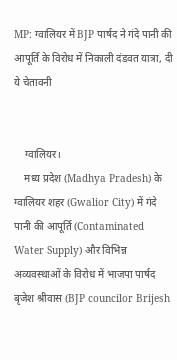MP: ग्वालियर में BJP पार्षद ने गंदे पानी की आपूर्ति के विरोध में निकाली दंडवत यात्रा, दी ये चेतावनी


    ग्वालियर।
    मध्य प्रदेश (Madhya Pradesh) के ग्वालियर शहर (Gwalior City) में गंदे पानी की आपूर्ति (Contaminated Water Supply) और विभिन्न अव्यवस्थाओं के विरोध में भाजपा पार्षद बृजेश श्रीवास (BJP councilor Brijesh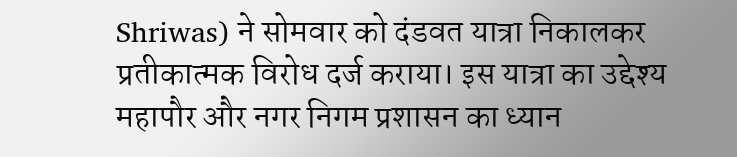Shriwas) ने सोमवार को दंडवत यात्रा निकालकर प्रतीकात्मक विरोध दर्ज कराया। इस यात्रा का उद्देश्य महापौर और नगर निगम प्रशासन का ध्यान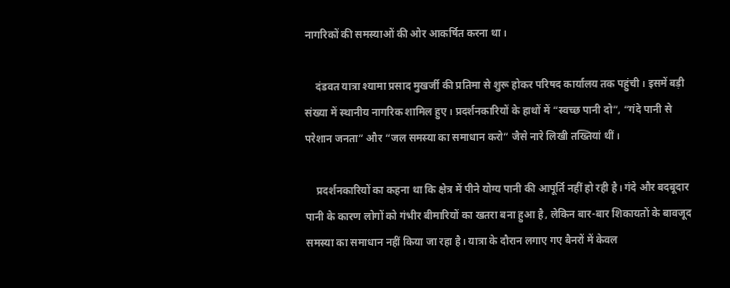नागरिकों की समस्याओं की ओर आकर्षित करना था।

    दंडवत यात्रा श्यामा प्रसाद मुखर्जी की प्रतिमा से शुरू होकर परिषद कार्यालय तक पहुंची। इसमें बड़ी संख्या में स्थानीय नागरिक शामिल हुए। प्रदर्शनकारियों के हाथों में “स्वच्छ पानी दो”, “गंदे पानी से परेशान जनता” और “जल समस्या का समाधान करो” जैसे नारे लिखी तख्तियां थीं।

    प्रदर्शनकारियों का कहना था कि क्षेत्र में पीने योग्य पानी की आपूर्ति नहीं हो रही है। गंदे और बदबूदार पानी के कारण लोगों को गंभीर बीमारियों का खतरा बना हुआ है, लेकिन बार-बार शिकायतों के बावजूद समस्या का समाधान नहीं किया जा रहा है। यात्रा के दौरान लगाए गए बैनरों में केवल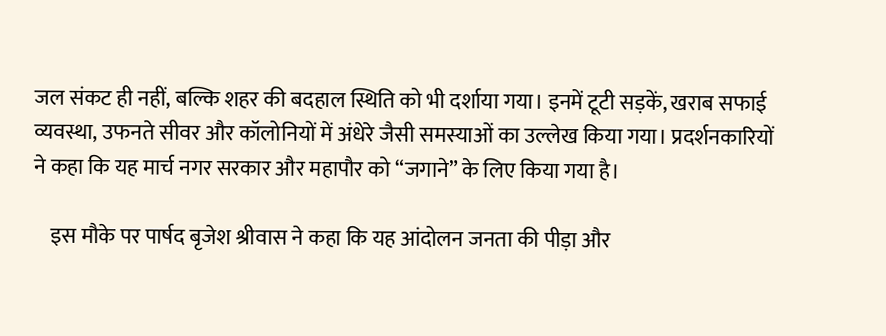जल संकट ही नहीं, बल्कि शहर की बदहाल स्थिति को भी दर्शाया गया। इनमें टूटी सड़कें, खराब सफाई व्यवस्था, उफनते सीवर और कॉलोनियों में अंधेरे जैसी समस्याओं का उल्लेख किया गया। प्रदर्शनकारियों ने कहा कि यह मार्च नगर सरकार और महापौर को “जगाने” के लिए किया गया है।

    इस मौके पर पार्षद बृजेश श्रीवास ने कहा कि यह आंदोलन जनता की पीड़ा और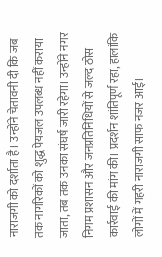नाराजगी को दर्शाता है। उन्होंने चेतावनी दी कि जब तक नागरिकों को शुद्ध पेयजल उपलब्ध नहीं कराया जाता, तब तक उनका संघर्ष जारी रहेगा। उन्होंने नगर निगम प्रशासन और जनप्रतिनिधियों से जल्द ठोस कार्रवाई की मांग की। प्रदर्शन शांतिपूर्ण रहा, हालांकि लोगों में गहरी नाराजगी साफ नजर आई।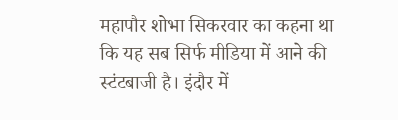महापौर शोभा सिकरवार का कहना था कि यह सब सिर्फ मीडिया में आने की स्टंटबाजी है। इंदौर में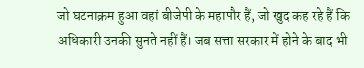जो घटनाक्रम हुआ वहां बीजेपी के महापौर हैं, जो खुद कह रहे हैं कि अधिकारी उनकी सुनते नहीं हैं। जब सत्ता सरकार में होने के बाद भी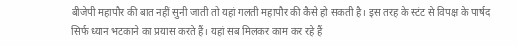बीजेपी महापौर की बात नहीं सुनी जाती तो यहां गलती महापौर की कैसे हो सकती है। इस तरह के स्टंट से विपक्ष के पार्षद सिर्फ ध्यान भटकाने का प्रयास करते हैं। यहां सब मिलकर काम कर रहे हैं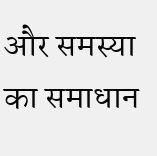और समस्या का समाधान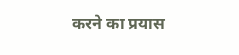करने का प्रयास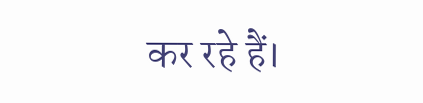कर रहे हैं।